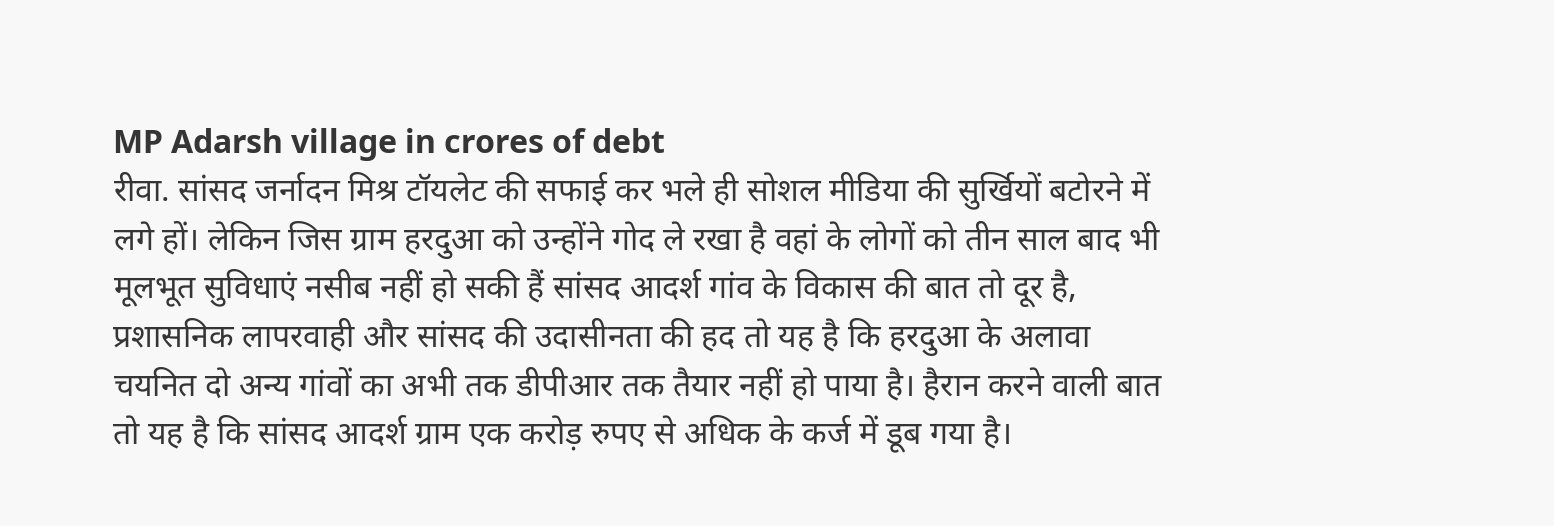MP Adarsh village in crores of debt
रीवा. सांसद जर्नादन मिश्र टॉयलेट की सफाई कर भले ही सोशल मीडिया की सुर्खियों बटोरने में लगे हों। लेकिन जिस ग्राम हरदुआ को उन्होंने गोद ले रखा है वहां के लोगों को तीन साल बाद भी मूलभूत सुविधाएं नसीब नहीं हो सकी हैं सांसद आदर्श गांव के विकास की बात तो दूर है, प्रशासनिक लापरवाही और सांसद की उदासीनता की हद तो यह है कि हरदुआ के अलावा चयनित दो अन्य गांवों का अभी तक डीपीआर तक तैयार नहीं हो पाया है। हैरान करने वाली बात तो यह है कि सांसद आदर्श ग्राम एक करोड़ रुपए से अधिक के कर्ज में डूब गया है।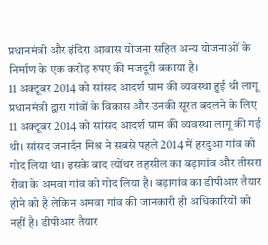प्रधानमंत्री और इंदिरा आवास योजना सहित अन्य योजनाओं के निर्माण के एक करोड़ रुपए की मजदूरी बकाया है।
11 अक्टूबर 2014 को सांसद आदर्श ग्राम की व्यवस्था हुई थी लागू
प्रधानमंत्री द्वारा गांवों के विकास और उनकी सूरत बदलने के लिए 11 अक्टूबर 2014 को सांसद आदर्श ग्राम की व्यवस्था लागू की गई थी। सांसद जनार्दन मिश्र ने सबसे पहले 2014 में हरदुआ गांव को गोद लिया था। इसके बाद त्योंथर तहसील का बड़ागांव और तीसरा रीवा के अमवा गांव को गोद लिया है। बड़ागांव का डीपीआर तैयार होने को है लेकिन अमवा गांव की जानकारी ही अधिकारियों को नहीं है। डीपीआर तैयार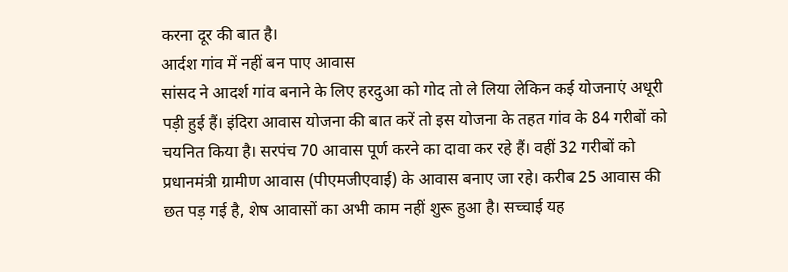करना दूर की बात है।
आर्दश गांव में नहीं बन पाए आवास
सांसद ने आदर्श गांव बनाने के लिए हरदुआ को गोद तो ले लिया लेकिन कई योजनाएं अधूरी पड़ी हुई हैं। इंदिरा आवास योजना की बात करें तो इस योजना के तहत गांव के 84 गरीबों को चयनित किया है। सरपंच 70 आवास पूर्ण करने का दावा कर रहे हैं। वहीं 32 गरीबों को प्रधानमंत्री ग्रामीण आवास (पीएमजीएवाई) के आवास बनाए जा रहे। करीब 25 आवास की छत पड़ गई है, शेष आवासों का अभी काम नहीं शुरू हुआ है। सच्चाई यह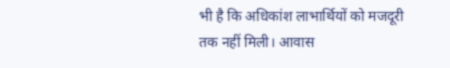भी है कि अधिकांश लाभार्थियों को मजदूरी तक नहीं मिली। आवास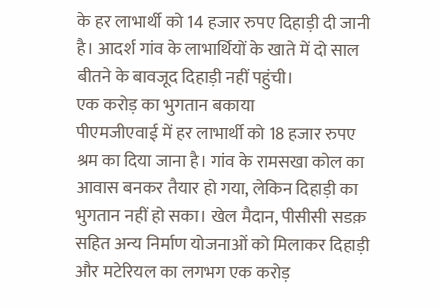के हर लाभार्थी को 14 हजार रुपए दिहाड़ी दी जानी है। आदर्श गांव के लाभार्थियों के खाते में दो साल बीतने के बावजूद दिहाड़ी नहीं पहुंची।
एक करोड़ का भुगतान बकाया
पीएमजीएवाई में हर लाभार्थी को 18 हजार रुपए श्रम का दिया जाना है। गांव के रामसखा कोल का आवास बनकर तैयार हो गया, लेकिन दिहाड़ी का भुगतान नहीं हो सका। खेल मैदान, पीसीसी सडक़ सहित अन्य निर्माण योजनाओं को मिलाकर दिहाड़ी और मटेरियल का लगभग एक करोड़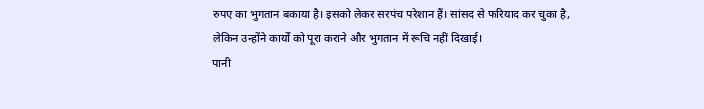रुपए का भुगतान बकाया है। इसको लेकर सरपंच परेशान हैं। सांसद से फरियाद कर चुका है, लेकिन उन्होंने कार्यों को पूरा कराने और भुगतान में रूचि नहीं दिखाई।
पानी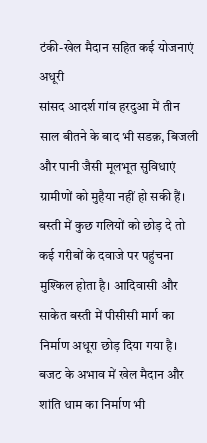टंकी-खेल मैदान सहित कई योजनाएं अधूरी
सांसद आदर्श गांव हरदुआ में तीन साल बीतने के बाद भी सडक़, बिजली और पानी जैसी मूलभूत सुविधाएं ग्रामीणों को मुहैया नहीं हो सकी हैं। बस्ती में कुछ गलियों को छोड़ दे तो कई गरीबों के दवाजे पर पहुंचना मुश्किल होता है। आदिवासी और साकेत बस्ती में पीसीसी मार्ग का निर्माण अधूरा छोड़ दिया गया है। बजट के अभाव में खेल मैदान और शांति धाम का निर्माण भी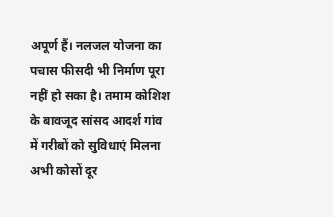अपूर्ण हैं। नलजल योजना का पचास फीसदी भी निर्माण पूरा नहीं हो सका है। तमाम कोशिश के बावजूद सांसद आदर्श गांव में गरीबों को सुविधाएं मिलना अभी कोसों दूर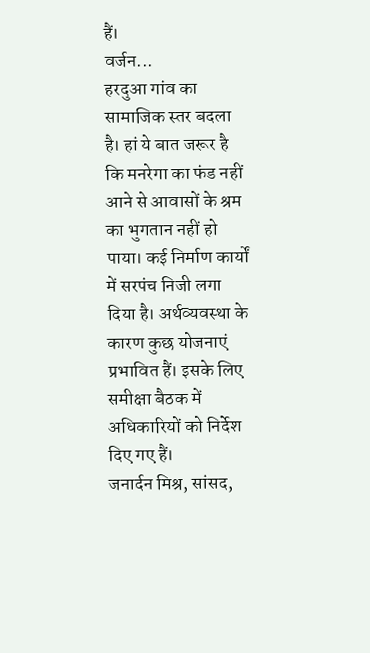हैं।
वर्जन...
हरदुआ गांव का सामाजिक स्तर बदला है। हां ये बात जरूर है कि मनरेगा का फंड नहीं आने से आवासों के श्रम का भुगतान नहीं हो पाया। कई निर्माण कार्यों में सरपंच निजी लगा दिया है। अर्थव्यवस्था के कारण कुछ योजनाएं प्रभावित हैं। इसके लिए समीक्षा बैठक में अधिकारियों को निर्देश दिए गए हैं।
जनार्दन मिश्र, सांसद,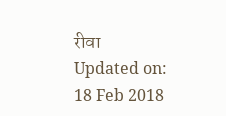रीवा
Updated on:
18 Feb 2018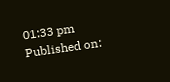01:33 pm
Published on: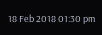18 Feb 2018 01:30 pm